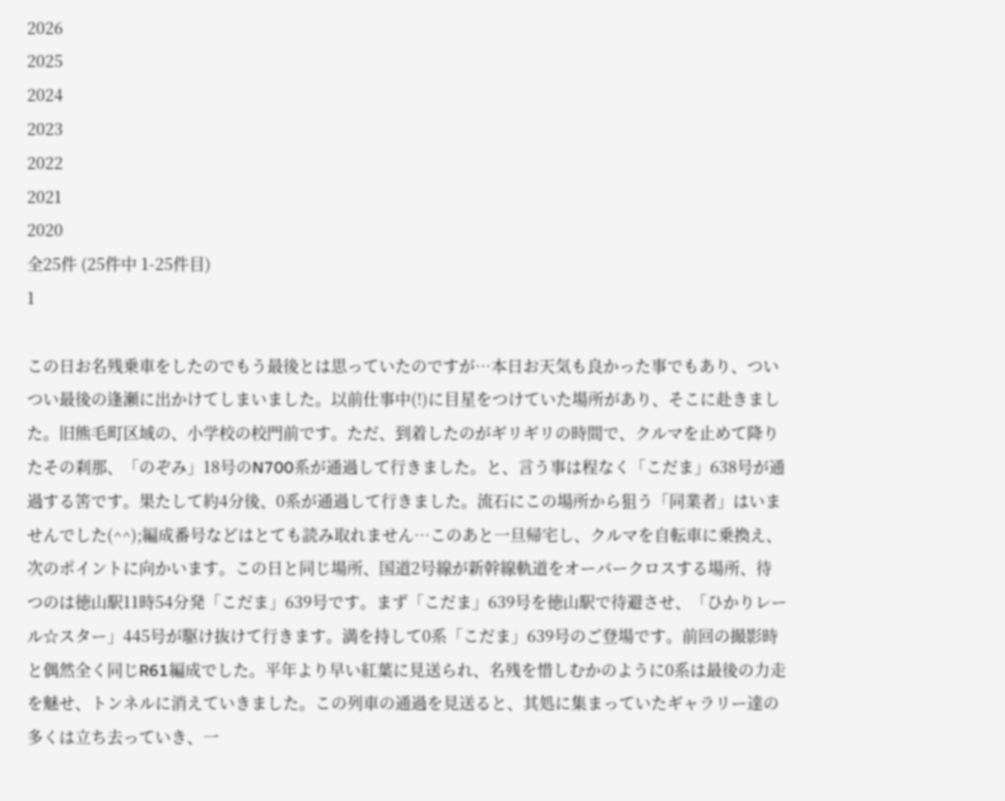2026
2025
2024
2023
2022
2021
2020
全25件 (25件中 1-25件目)
1

この日お名残乗車をしたのでもう最後とは思っていたのですが…本日お天気も良かった事でもあり、ついつい最後の逢瀬に出かけてしまいました。以前仕事中(!)に目星をつけていた場所があり、そこに赴きました。旧熊毛町区域の、小学校の校門前です。ただ、到着したのがギリギリの時間で、クルマを止めて降りたその刹那、「のぞみ」18号のN700系が通過して行きました。と、言う事は程なく「こだま」638号が通過する筈です。果たして約4分後、0系が通過して行きました。流石にこの場所から狙う「同業者」はいませんでした(^^);編成番号などはとても読み取れません…このあと一旦帰宅し、クルマを自転車に乗換え、次のポイントに向かいます。この日と同じ場所、国道2号線が新幹線軌道をオーバークロスする場所、待つのは徳山駅11時54分発「こだま」639号です。まず「こだま」639号を徳山駅で待避させ、「ひかりレール☆スター」445号が駆け抜けて行きます。満を持して0系「こだま」639号のご登場です。前回の撮影時と偶然全く同じR61編成でした。平年より早い紅葉に見送られ、名残を惜しむかのように0系は最後の力走を魅せ、トンネルに消えていきました。この列車の通過を見送ると、其処に集まっていたギャラリー達の多くは立ち去っていき、一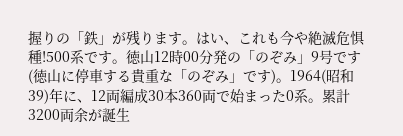握りの「鉄」が残ります。はい、これも今や絶滅危惧種!500系です。徳山12時00分発の「のぞみ」9号です(徳山に停車する貴重な「のぞみ」です)。1964(昭和39)年に、12両編成30本360両で始まった0系。累計3200両余が誕生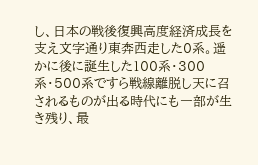し、日本の戦後復興高度経済成長を支え文字通り東奔西走した0系。遥かに後に誕生した100系・300系・500系ですら戦線離脱し天に召されるものが出る時代にも一部が生き残り、最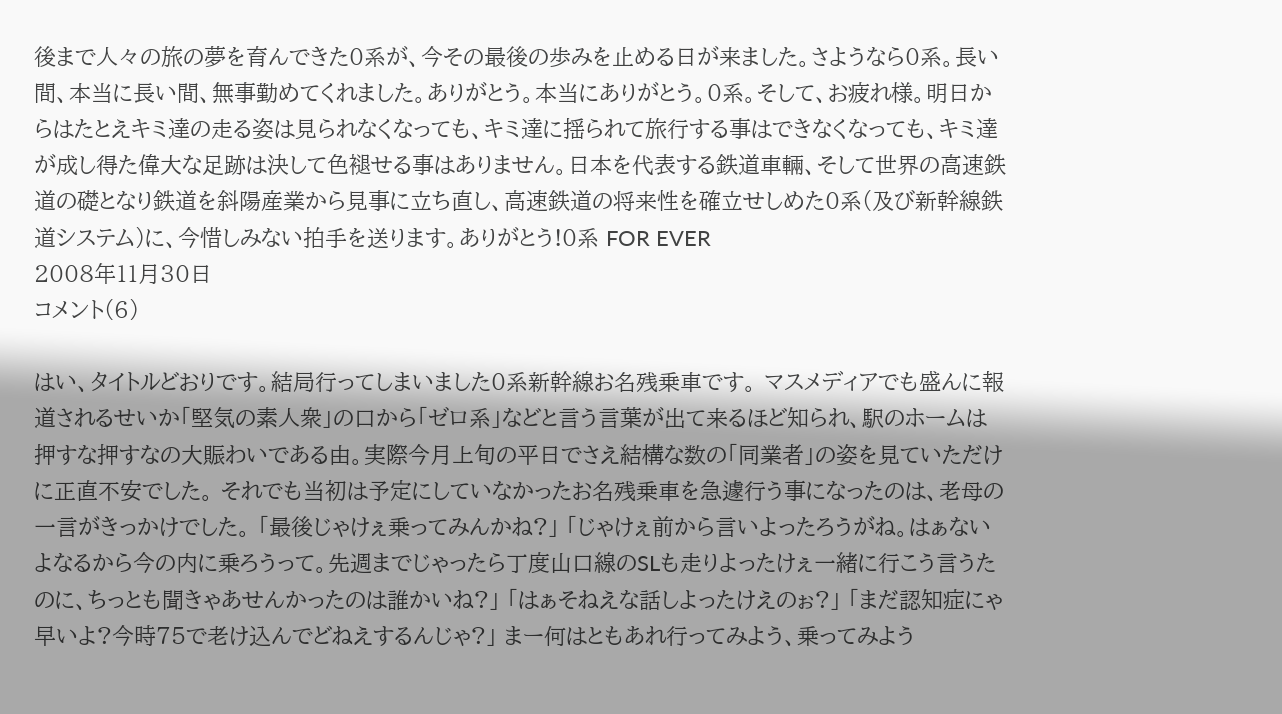後まで人々の旅の夢を育んできた0系が、今その最後の歩みを止める日が来ました。さようなら0系。長い間、本当に長い間、無事勤めてくれました。ありがとう。本当にありがとう。0系。そして、お疲れ様。明日からはたとえキミ達の走る姿は見られなくなっても、キミ達に揺られて旅行する事はできなくなっても、キミ達が成し得た偉大な足跡は決して色褪せる事はありません。日本を代表する鉄道車輛、そして世界の高速鉄道の礎となり鉄道を斜陽産業から見事に立ち直し、高速鉄道の将来性を確立せしめた0系(及び新幹線鉄道システム)に、今惜しみない拍手を送ります。ありがとう!0系 FOR EVER
2008年11月30日
コメント(6)

はい、タイトルどおりです。結局行ってしまいました0系新幹線お名残乗車です。 マスメディアでも盛んに報道されるせいか「堅気の素人衆」の口から「ゼロ系」などと言う言葉が出て来るほど知られ、駅のホームは押すな押すなの大賑わいである由。実際今月上旬の平日でさえ結構な数の「同業者」の姿を見ていただけに正直不安でした。 それでも当初は予定にしていなかったお名残乗車を急遽行う事になったのは、老母の一言がきっかけでした。 「最後じゃけぇ乗ってみんかね?」 「じゃけぇ前から言いよったろうがね。はぁないよなるから今の内に乗ろうって。先週までじゃったら丁度山口線のSLも走りよったけぇ一緒に行こう言うたのに、ちっとも聞きゃあせんかったのは誰かいね?」 「はぁそねえな話しよったけえのぉ?」 「まだ認知症にゃ早いよ?今時75で老け込んでどねえするんじゃ?」 まー何はともあれ行ってみよう、乗ってみよう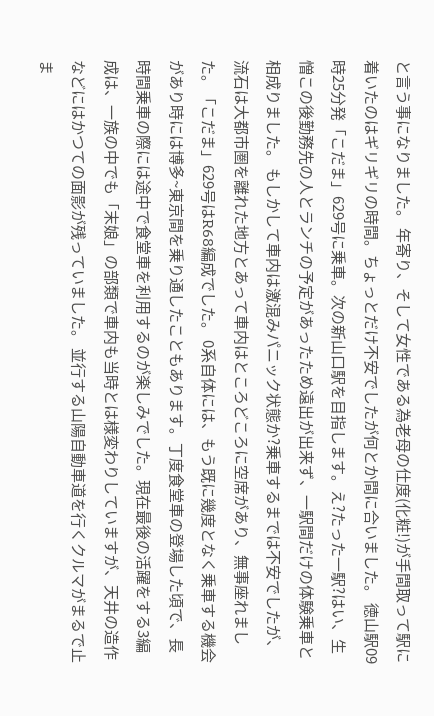と言う事になりました。 年寄り、そして女性である為老母の仕度(化粧!)が手間取って駅に着いたのはギリギリの時間。ちょっとだけ不安でしたが何とか間に合いました。 徳山駅09時25分発「こだま」629号に乗車。次の新山口駅を目指します。え?たった一駅?はい、生憎この後勤務先の人とランチの予定があったため遠出が出来ず、一駅間だけの体験乗車と相成りました。 もしかして車内は激混みパニック状態か?乗車するまでは不安でしたが、流石は大都市圏を離れた地方とあって車内はところどころに空席があり、無事座れました。「こだま」629号はR68編成でした。 0系自体には、もう既に幾度となく乗車する機会があり時には博多~東京間を乗り通したこともあります。丁度食堂車の登場した頃で、長時間乗車の際には途中で食堂車を利用するのが楽しみでした。現在最後の活躍をする3編成は、一族の中でも「末娘」の部類で車内も当時とは様変わりしていますが、天井の造作などにはかつての面影が残っていました。 並行する山陽自動車道を行くクルマがまるで止ま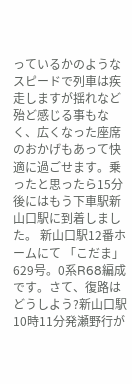っているかのようなスピードで列車は疾走しますが揺れなど殆ど感じる事もなく、広くなった座席のおかげもあって快適に過ごせます。乗ったと思ったら15分後にはもう下車駅新山口駅に到着しました。 新山口駅12番ホームにて 「こだま」629号。0系R68編成です。さて、復路はどうしよう?新山口駅10時11分発瀬野行が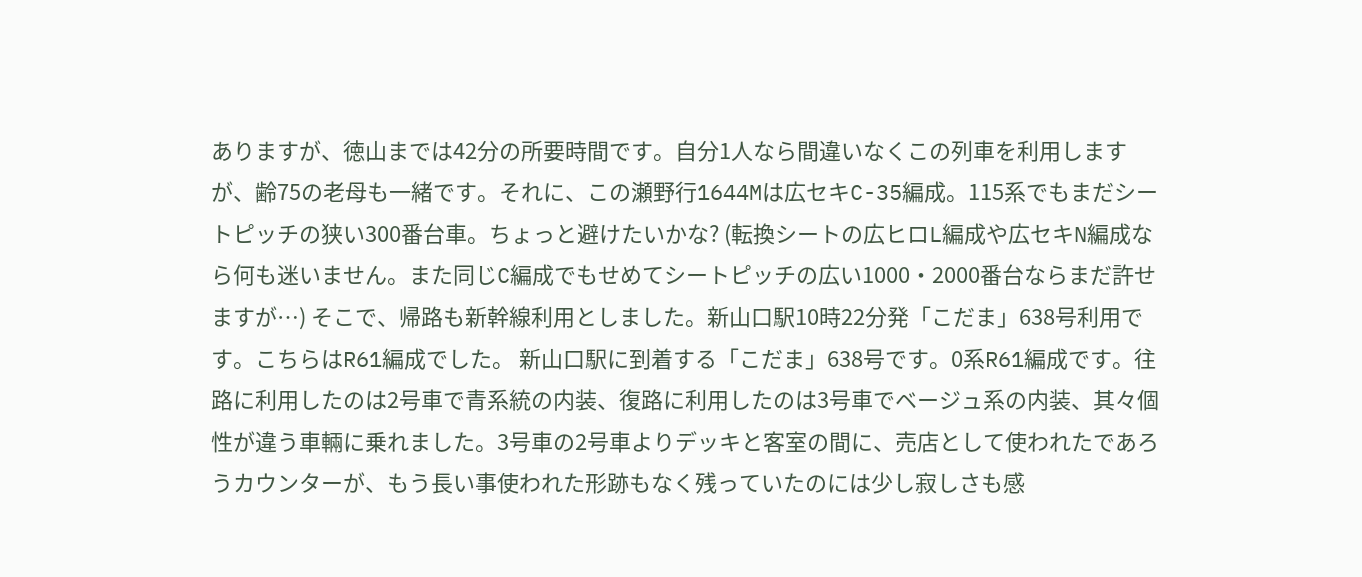ありますが、徳山までは42分の所要時間です。自分1人なら間違いなくこの列車を利用しますが、齢75の老母も一緒です。それに、この瀬野行1644Mは広セキC-35編成。115系でもまだシートピッチの狭い300番台車。ちょっと避けたいかな? (転換シートの広ヒロL編成や広セキN編成なら何も迷いません。また同じC編成でもせめてシートピッチの広い1000・2000番台ならまだ許せますが…) そこで、帰路も新幹線利用としました。新山口駅10時22分発「こだま」638号利用です。こちらはR61編成でした。 新山口駅に到着する「こだま」638号です。0系R61編成です。往路に利用したのは2号車で青系統の内装、復路に利用したのは3号車でベージュ系の内装、其々個性が違う車輛に乗れました。3号車の2号車よりデッキと客室の間に、売店として使われたであろうカウンターが、もう長い事使われた形跡もなく残っていたのには少し寂しさも感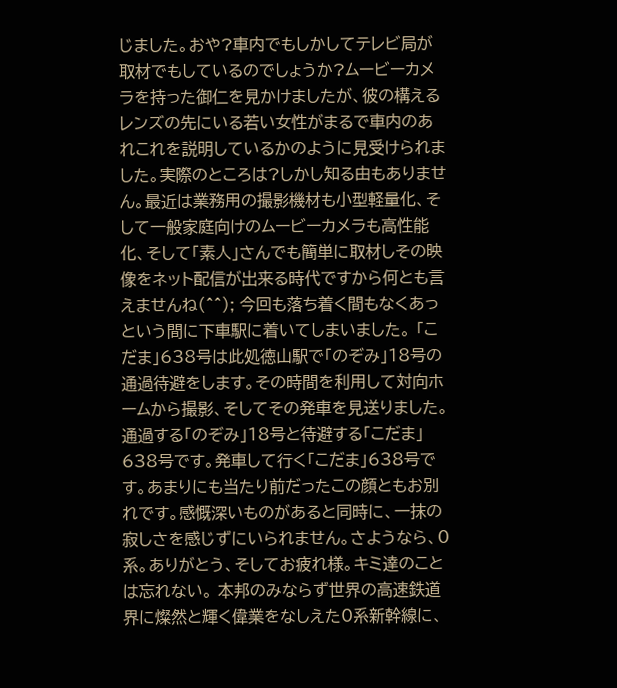じました。おや?車内でもしかしてテレビ局が取材でもしているのでしょうか?ムービーカメラを持った御仁を見かけましたが、彼の構えるレンズの先にいる若い女性がまるで車内のあれこれを説明しているかのように見受けられました。実際のところは?しかし知る由もありません。最近は業務用の撮影機材も小型軽量化、そして一般家庭向けのムービーカメラも高性能化、そして「素人」さんでも簡単に取材しその映像をネット配信が出来る時代ですから何とも言えませんね(^^); 今回も落ち着く間もなくあっという間に下車駅に着いてしまいました。 「こだま」638号は此処徳山駅で「のぞみ」18号の通過待避をします。その時間を利用して対向ホームから撮影、そしてその発車を見送りました。 通過する「のぞみ」18号と待避する「こだま」638号です。発車して行く「こだま」638号です。あまりにも当たり前だったこの顔ともお別れです。感慨深いものがあると同時に、一抹の寂しさを感じずにいられません。さようなら、0系。ありがとう、そしてお疲れ様。キミ達のことは忘れない。 本邦のみならず世界の高速鉄道界に燦然と輝く偉業をなしえた0系新幹線に、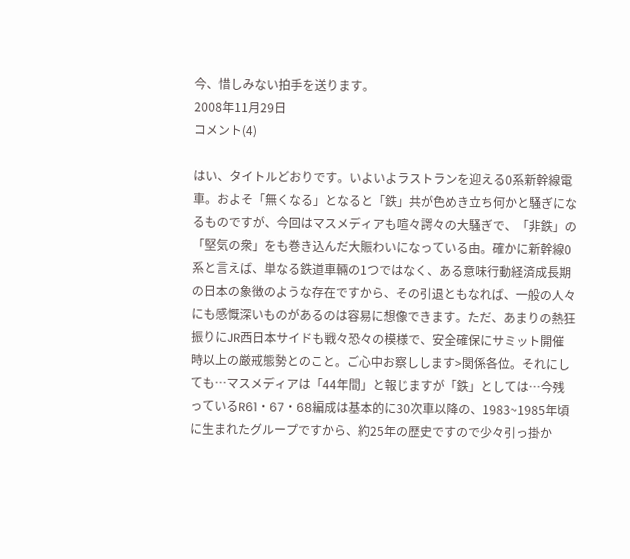今、惜しみない拍手を送ります。
2008年11月29日
コメント(4)

はい、タイトルどおりです。いよいよラストランを迎える0系新幹線電車。およそ「無くなる」となると「鉄」共が色めき立ち何かと騒ぎになるものですが、今回はマスメディアも喧々諤々の大騒ぎで、「非鉄」の「堅気の衆」をも巻き込んだ大賑わいになっている由。確かに新幹線0系と言えば、単なる鉄道車輛の1つではなく、ある意味行動経済成長期の日本の象徴のような存在ですから、その引退ともなれば、一般の人々にも感慨深いものがあるのは容易に想像できます。ただ、あまりの熱狂振りにJR西日本サイドも戦々恐々の模様で、安全確保にサミット開催時以上の厳戒態勢とのこと。ご心中お察しします>関係各位。それにしても…マスメディアは「44年間」と報じますが「鉄」としては…今残っているR61・67・68編成は基本的に30次車以降の、1983~1985年頃に生まれたグループですから、約25年の歴史ですので少々引っ掛か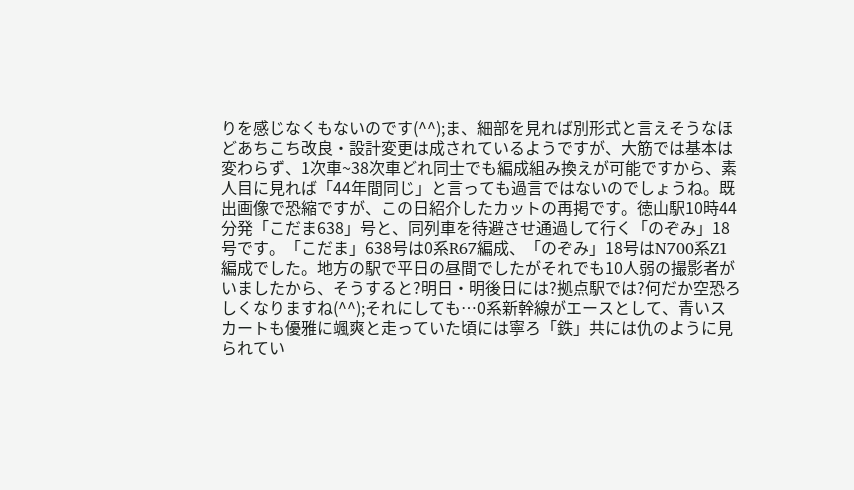りを感じなくもないのです(^^);ま、細部を見れば別形式と言えそうなほどあちこち改良・設計変更は成されているようですが、大筋では基本は変わらず、1次車~38次車どれ同士でも編成組み換えが可能ですから、素人目に見れば「44年間同じ」と言っても過言ではないのでしょうね。既出画像で恐縮ですが、この日紹介したカットの再掲です。徳山駅10時44分発「こだま638」号と、同列車を待避させ通過して行く「のぞみ」18号です。「こだま」638号は0系R67編成、「のぞみ」18号はN700系Z1編成でした。地方の駅で平日の昼間でしたがそれでも10人弱の撮影者がいましたから、そうすると?明日・明後日には?拠点駅では?何だか空恐ろしくなりますね(^^);それにしても…0系新幹線がエースとして、青いスカートも優雅に颯爽と走っていた頃には寧ろ「鉄」共には仇のように見られてい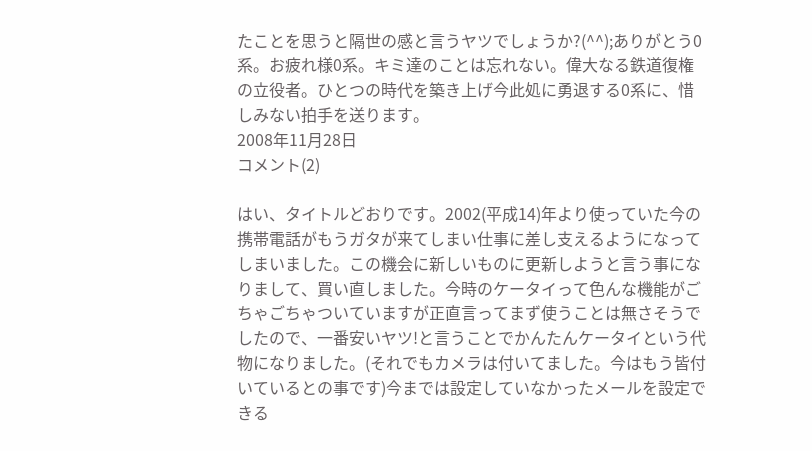たことを思うと隔世の感と言うヤツでしょうか?(^^);ありがとう0系。お疲れ様0系。キミ達のことは忘れない。偉大なる鉄道復権の立役者。ひとつの時代を築き上げ今此処に勇退する0系に、惜しみない拍手を送ります。
2008年11月28日
コメント(2)

はい、タイトルどおりです。2002(平成14)年より使っていた今の携帯電話がもうガタが来てしまい仕事に差し支えるようになってしまいました。この機会に新しいものに更新しようと言う事になりまして、買い直しました。今時のケータイって色んな機能がごちゃごちゃついていますが正直言ってまず使うことは無さそうでしたので、一番安いヤツ!と言うことでかんたんケータイという代物になりました。(それでもカメラは付いてました。今はもう皆付いているとの事です)今までは設定していなかったメールを設定できる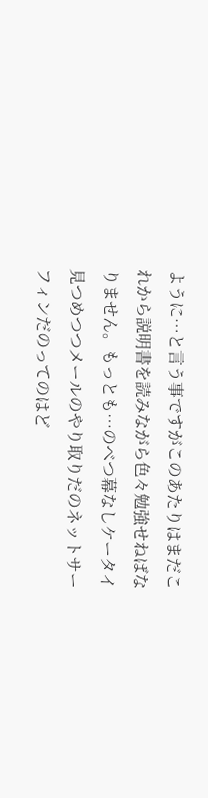ように…と言う事ですがこのあたりはまだこれから説明書を読みながら色々勉強せねばなりません。もっとも…のべつ幕なしケータイ見つめつつメールのやり取りだのネットサーフィンだのってのはど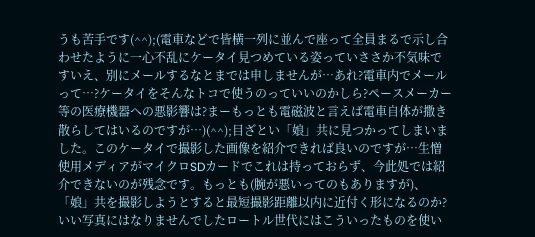うも苦手です(^^);(電車などで皆横一列に並んで座って全員まるで示し合わせたように一心不乱にケータイ見つめている姿っていささか不気味ですいえ、別にメールするなとまでは申しませんが…あれ?電車内でメールって…?ケータイをそんなトコで使うのっていいのかしら?ペースメーカー等の医療機器への悪影響は?まーもっとも電磁波と言えば電車自体が撒き散らしてはいるのですが…)(^^);目ざとい「娘」共に見つかってしまいました。このケータイで撮影した画像を紹介できれば良いのですが…生憎使用メディアがマイクロSDカードでこれは持っておらず、今此処では紹介できないのが残念です。もっとも(腕が悪いってのもありますが)、「娘」共を撮影しようとすると最短撮影距離以内に近付く形になるのか?いい写真にはなりませんでしたロートル世代にはこういったものを使い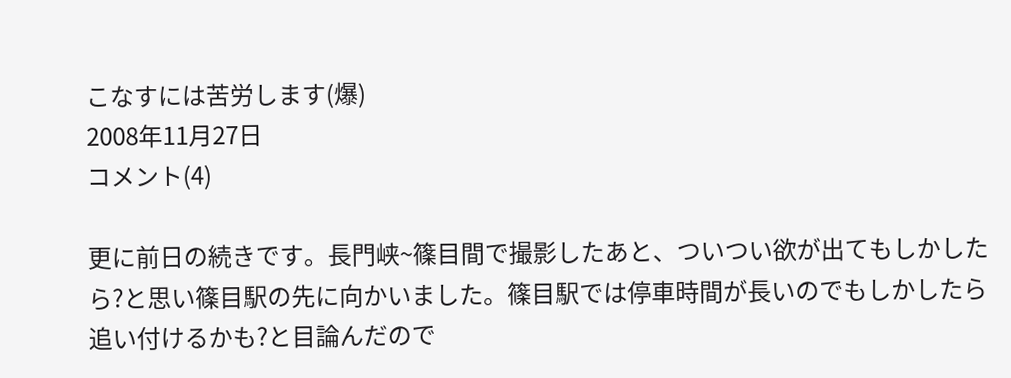こなすには苦労します(爆)
2008年11月27日
コメント(4)

更に前日の続きです。長門峡~篠目間で撮影したあと、ついつい欲が出てもしかしたら?と思い篠目駅の先に向かいました。篠目駅では停車時間が長いのでもしかしたら追い付けるかも?と目論んだので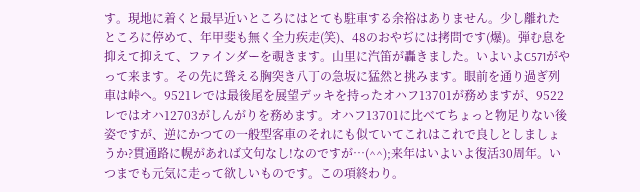す。現地に着くと最早近いところにはとても駐車する余裕はありません。少し離れたところに停めて、年甲斐も無く全力疾走(笑)、48のおやぢには拷問です(爆)。弾む息を抑えて抑えて、ファインダーを覗きます。山里に汽笛が轟きました。いよいよC571がやって来ます。その先に聳える胸突き八丁の急坂に猛然と挑みます。眼前を通り過ぎ列車は峠へ。9521レでは最後尾を展望デッキを持ったオハフ13701が務めますが、9522レではオハ12703がしんがりを務めます。オハフ13701に比べてちょっと物足りない後姿ですが、逆にかつての一般型客車のそれにも似ていてこれはこれで良しとしましょうか?貫通路に幌があれば文句なし!なのですが…(^^);来年はいよいよ復活30周年。いつまでも元気に走って欲しいものです。この項終わり。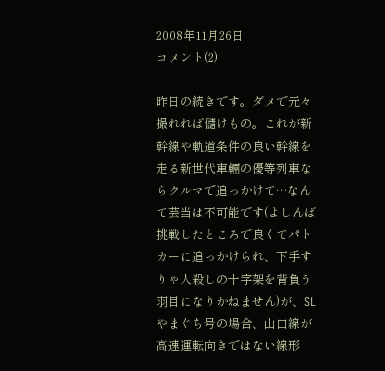2008年11月26日
コメント(2)

昨日の続きです。ダメで元々撮れれば儲けもの。これが新幹線や軌道条件の良い幹線を走る新世代車輛の優等列車ならクルマで追っかけて…なんて芸当は不可能です(よしんば挑戦したところで良くてパトカーに追っかけられ、下手すりゃ人殺しの十字架を背負う羽目になりかねません)が、SLやまぐち号の場合、山口線が高速運転向きではない線形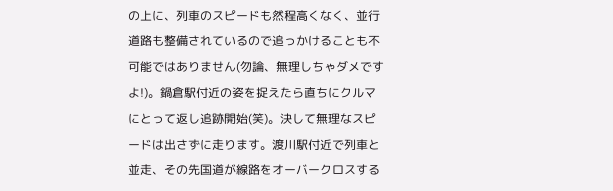の上に、列車のスピードも然程高くなく、並行道路も整備されているので追っかけることも不可能ではありません(勿論、無理しちゃダメですよ!)。鍋倉駅付近の姿を捉えたら直ちにクルマにとって返し追跡開始(笑)。決して無理なスピードは出さずに走ります。渡川駅付近で列車と並走、その先国道が線路をオーバークロスする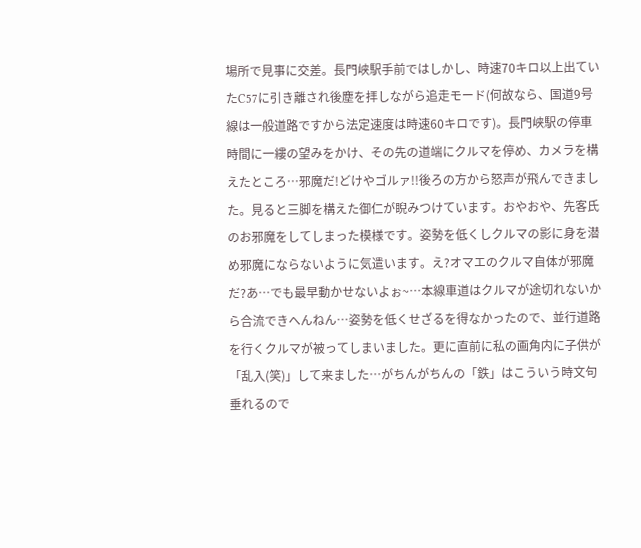場所で見事に交差。長門峡駅手前ではしかし、時速70キロ以上出ていたC57に引き離され後塵を拝しながら追走モード(何故なら、国道9号線は一般道路ですから法定速度は時速60キロです)。長門峡駅の停車時間に一縷の望みをかけ、その先の道端にクルマを停め、カメラを構えたところ…邪魔だ!どけやゴルァ!!後ろの方から怒声が飛んできました。見ると三脚を構えた御仁が睨みつけています。おやおや、先客氏のお邪魔をしてしまった模様です。姿勢を低くしクルマの影に身を潜め邪魔にならないように気遣います。え?オマエのクルマ自体が邪魔だ?あ…でも最早動かせないよぉ~…本線車道はクルマが途切れないから合流できへんねん…姿勢を低くせざるを得なかったので、並行道路を行くクルマが被ってしまいました。更に直前に私の画角内に子供が「乱入(笑)」して来ました…がちんがちんの「鉄」はこういう時文句垂れるので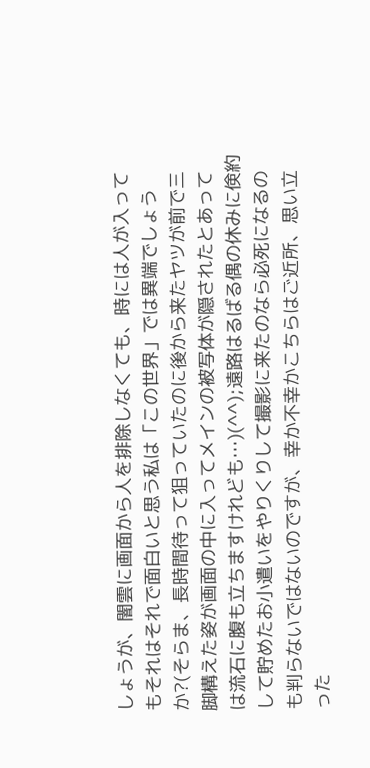しょうが、闇雲に画面から人を排除しなくても、時には人が入ってもそれはそれで面白いと思う私は「この世界」では異端でしょうか?(そらま、長時間待って狙っていたのに後から来たヤツが前で三脚構えた姿が画面の中に入ってメインの被写体が隠されたとあっては流石に腹も立ちますけれども…)(^^);遠路はるばる偶の休みに倹約して貯めたお小遣いをやりくりして撮影に来たのなら必死になるのも判らないではないのですが、幸か不幸かこちらはご近所、思い立った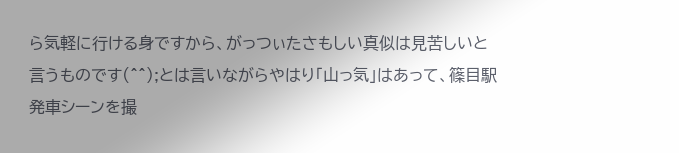ら気軽に行ける身ですから、がっつぃたさもしい真似は見苦しいと言うものです(^^);とは言いながらやはり「山っ気」はあって、篠目駅発車シーンを撮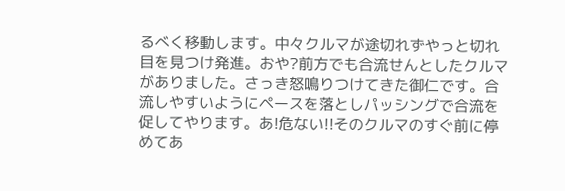るべく移動します。中々クルマが途切れずやっと切れ目を見つけ発進。おや?前方でも合流せんとしたクルマがありました。さっき怒鳴りつけてきた御仁です。合流しやすいようにペースを落としパッシングで合流を促してやります。あ!危ない!!そのクルマのすぐ前に停めてあ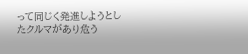って同じく発進しようとしたクルマがあり危う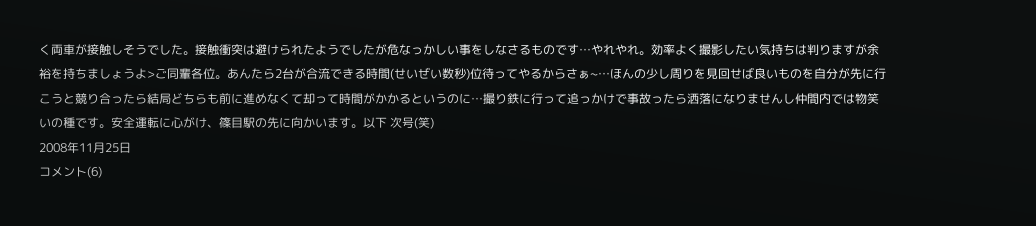く両車が接触しそうでした。接触衝突は避けられたようでしたが危なっかしい事をしなさるものです…やれやれ。効率よく撮影したい気持ちは判りますが余裕を持ちましょうよ>ご同輩各位。あんたら2台が合流できる時間(せいぜい数秒)位待ってやるからさぁ~…ほんの少し周りを見回せば良いものを自分が先に行こうと競り合ったら結局どちらも前に進めなくて却って時間がかかるというのに…撮り鉄に行って追っかけで事故ったら洒落になりませんし仲間内では物笑いの種です。安全運転に心がけ、篠目駅の先に向かいます。以下 次号(笑)
2008年11月25日
コメント(6)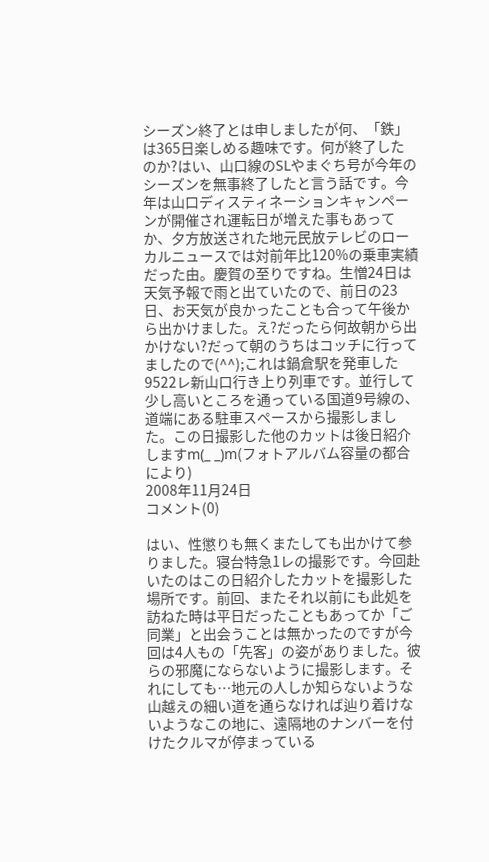シーズン終了とは申しましたが何、「鉄」は365日楽しめる趣味です。何が終了したのか?はい、山口線のSLやまぐち号が今年のシーズンを無事終了したと言う話です。今年は山口ディスティネーションキャンペーンが開催され運転日が増えた事もあってか、夕方放送された地元民放テレビのローカルニュースでは対前年比120%の乗車実績だった由。慶賀の至りですね。生憎24日は天気予報で雨と出ていたので、前日の23日、お天気が良かったことも合って午後から出かけました。え?だったら何故朝から出かけない?だって朝のうちはコッチに行ってましたので(^^);これは鍋倉駅を発車した9522レ新山口行き上り列車です。並行して少し高いところを通っている国道9号線の、道端にある駐車スペースから撮影しました。この日撮影した他のカットは後日紹介しますm(_ _)m(フォトアルバム容量の都合により)
2008年11月24日
コメント(0)

はい、性懲りも無くまたしても出かけて参りました。寝台特急1レの撮影です。今回赴いたのはこの日紹介したカットを撮影した場所です。前回、またそれ以前にも此処を訪ねた時は平日だったこともあってか「ご同業」と出会うことは無かったのですが今回は4人もの「先客」の姿がありました。彼らの邪魔にならないように撮影します。それにしても…地元の人しか知らないような山越えの細い道を通らなければ辿り着けないようなこの地に、遠隔地のナンバーを付けたクルマが停まっている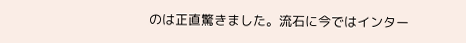のは正直驚きました。流石に今ではインター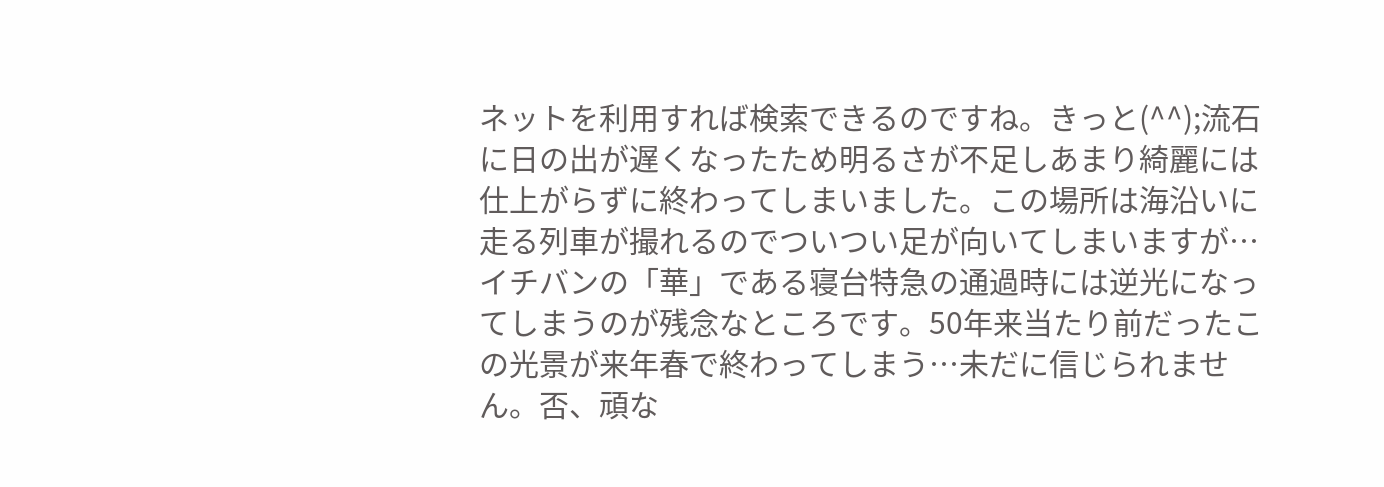ネットを利用すれば検索できるのですね。きっと(^^);流石に日の出が遅くなったため明るさが不足しあまり綺麗には仕上がらずに終わってしまいました。この場所は海沿いに走る列車が撮れるのでついつい足が向いてしまいますが…イチバンの「華」である寝台特急の通過時には逆光になってしまうのが残念なところです。50年来当たり前だったこの光景が来年春で終わってしまう…未だに信じられません。否、頑な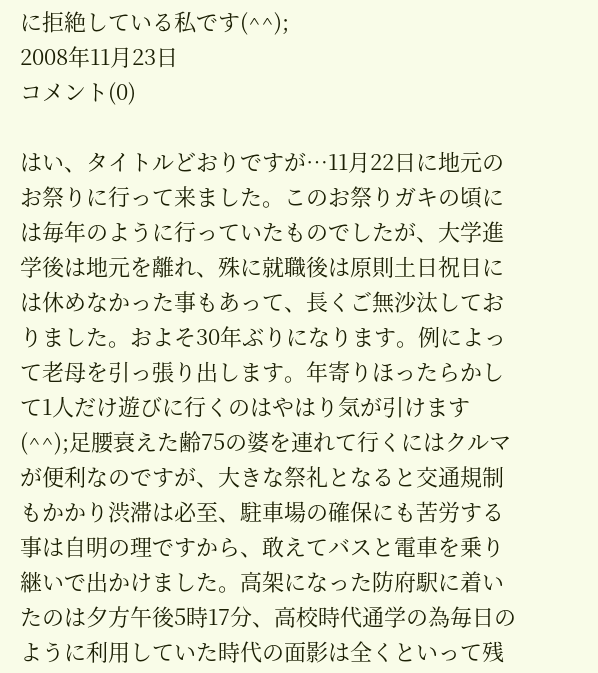に拒絶している私です(^^);
2008年11月23日
コメント(0)

はい、タイトルどおりですが…11月22日に地元のお祭りに行って来ました。このお祭りガキの頃には毎年のように行っていたものでしたが、大学進学後は地元を離れ、殊に就職後は原則土日祝日には休めなかった事もあって、長くご無沙汰しておりました。およそ30年ぶりになります。例によって老母を引っ張り出します。年寄りほったらかして1人だけ遊びに行くのはやはり気が引けます(^^);足腰衰えた齢75の婆を連れて行くにはクルマが便利なのですが、大きな祭礼となると交通規制もかかり渋滞は必至、駐車場の確保にも苦労する事は自明の理ですから、敢えてバスと電車を乗り継いで出かけました。高架になった防府駅に着いたのは夕方午後5時17分、高校時代通学の為毎日のように利用していた時代の面影は全くといって残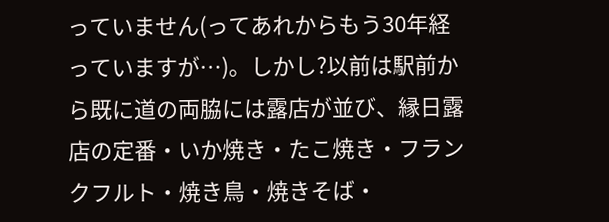っていません(ってあれからもう30年経っていますが…)。しかし?以前は駅前から既に道の両脇には露店が並び、縁日露店の定番・いか焼き・たこ焼き・フランクフルト・焼き鳥・焼きそば・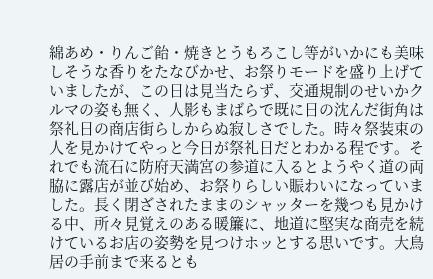綿あめ・りんご飴・焼きとうもろこし等がいかにも美味しそうな香りをたなびかせ、お祭りモードを盛り上げていましたが、この日は見当たらず、交通規制のせいかクルマの姿も無く、人影もまばらで既に日の沈んだ街角は祭礼日の商店街らしからぬ寂しさでした。時々祭装束の人を見かけてやっと今日が祭礼日だとわかる程です。それでも流石に防府天満宮の参道に入るとようやく道の両脇に露店が並び始め、お祭りらしい賑わいになっていました。長く閉ざされたままのシャッターを幾つも見かける中、所々見覚えのある暖簾に、地道に堅実な商売を続けているお店の姿勢を見つけホッとする思いです。大鳥居の手前まで来るとも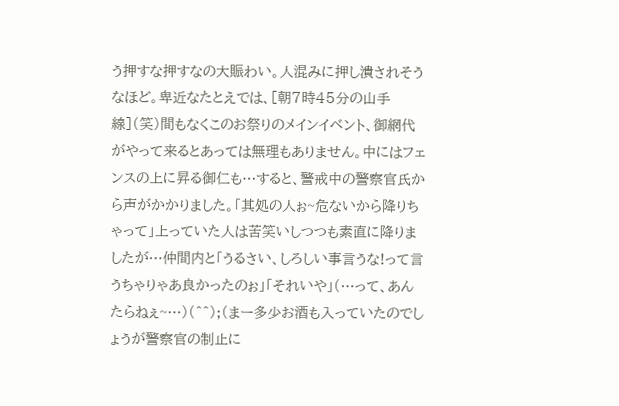う押すな押すなの大賑わい。人混みに押し潰されそうなほど。卑近なたとえでは、[朝7時45分の山手線](笑)間もなくこのお祭りのメインイベント、御網代がやって来るとあっては無理もありません。中にはフェンスの上に昇る御仁も…すると、警戒中の警察官氏から声がかかりました。「其処の人ぉ~危ないから降りちゃって」上っていた人は苦笑いしつつも素直に降りましたが…仲間内と「うるさい、しろしい事言うな!って言うちゃりゃあ良かったのぉ」「それいや」(…って、あんたらねぇ~…)(^^);(まー多少お酒も入っていたのでしょうが警察官の制止に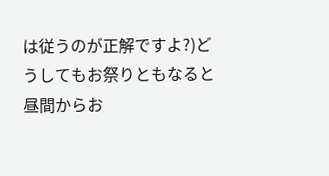は従うのが正解ですよ?)どうしてもお祭りともなると昼間からお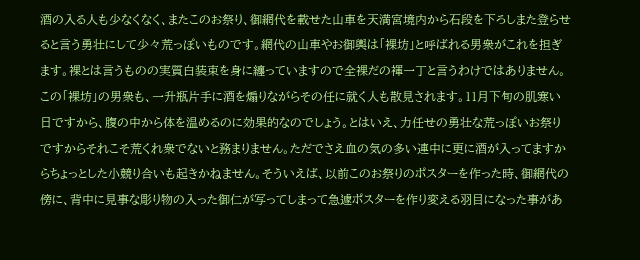酒の入る人も少なくなく、またこのお祭り、御網代を載せた山車を天満宮境内から石段を下ろしまた登らせると言う勇壮にして少々荒っぽいものです。網代の山車やお御輿は「裸坊」と呼ばれる男衆がこれを担ぎます。裸とは言うものの実質白装束を身に纏っていますので全裸だの褌一丁と言うわけではありません。この「裸坊」の男衆も、一升瓶片手に酒を煽りながらその任に就く人も散見されます。11月下旬の肌寒い日ですから、腹の中から体を温めるのに効果的なのでしょう。とはいえ、力任せの勇壮な荒っぽいお祭りですからそれこそ荒くれ衆でないと務まりません。ただでさえ血の気の多い連中に更に酒が入ってますからちょっとした小競り合いも起きかねません。そういえば、以前このお祭りのポスターを作った時、御網代の傍に、背中に見事な彫り物の入った御仁が写ってしまって急遽ポスターを作り変える羽目になった事があ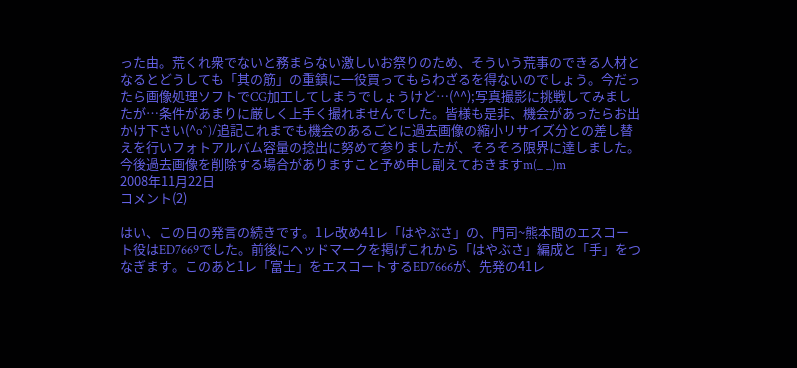った由。荒くれ衆でないと務まらない激しいお祭りのため、そういう荒事のできる人材となるとどうしても「其の筋」の重鎮に一役買ってもらわざるを得ないのでしょう。今だったら画像処理ソフトでCG加工してしまうでしょうけど…(^^);写真撮影に挑戦してみましたが…条件があまりに厳しく上手く撮れませんでした。皆様も是非、機会があったらお出かけ下さい(^o^)/追記これまでも機会のあるごとに過去画像の縮小リサイズ分との差し替えを行いフォトアルバム容量の捻出に努めて参りましたが、そろそろ限界に達しました。今後過去画像を削除する場合がありますこと予め申し副えておきますm(_ _)m
2008年11月22日
コメント(2)

はい、この日の発言の続きです。1レ改め41レ「はやぶさ」の、門司~熊本間のエスコート役はED7669でした。前後にヘッドマークを掲げこれから「はやぶさ」編成と「手」をつなぎます。このあと1レ「富士」をエスコートするED7666が、先発の41レ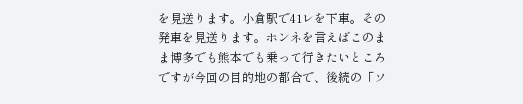を見送ります。小倉駅で41レを下車。その発車を見送ります。ホンネを言えばこのまま博多でも熊本でも乗って行きたいところですが今回の目的地の都合で、後続の「ソ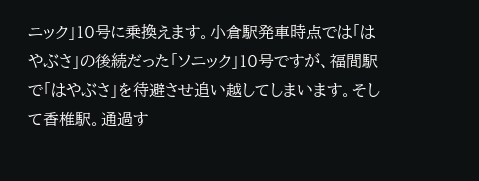ニック」10号に乗換えます。小倉駅発車時点では「はやぶさ」の後続だった「ソニック」10号ですが、福間駅で「はやぶさ」を待避させ追い越してしまいます。そして香椎駅。通過す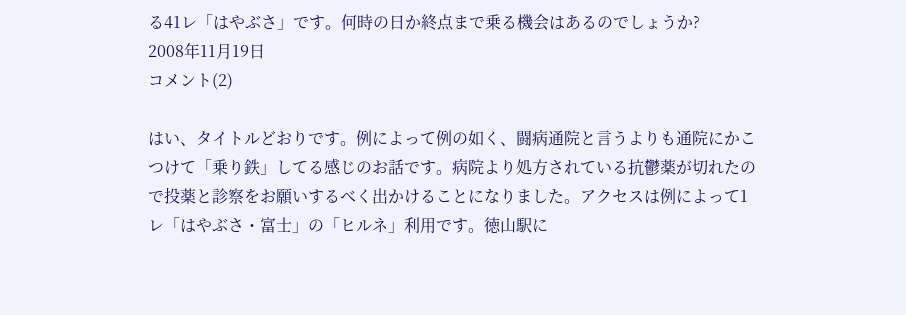る41レ「はやぶさ」です。何時の日か終点まで乗る機会はあるのでしょうか?
2008年11月19日
コメント(2)

はい、タイトルどおりです。例によって例の如く、闘病通院と言うよりも通院にかこつけて「乗り鉄」してる感じのお話です。病院より処方されている抗鬱薬が切れたので投薬と診察をお願いするべく出かけることになりました。アクセスは例によって1レ「はやぶさ・富士」の「ヒルネ」利用です。徳山駅に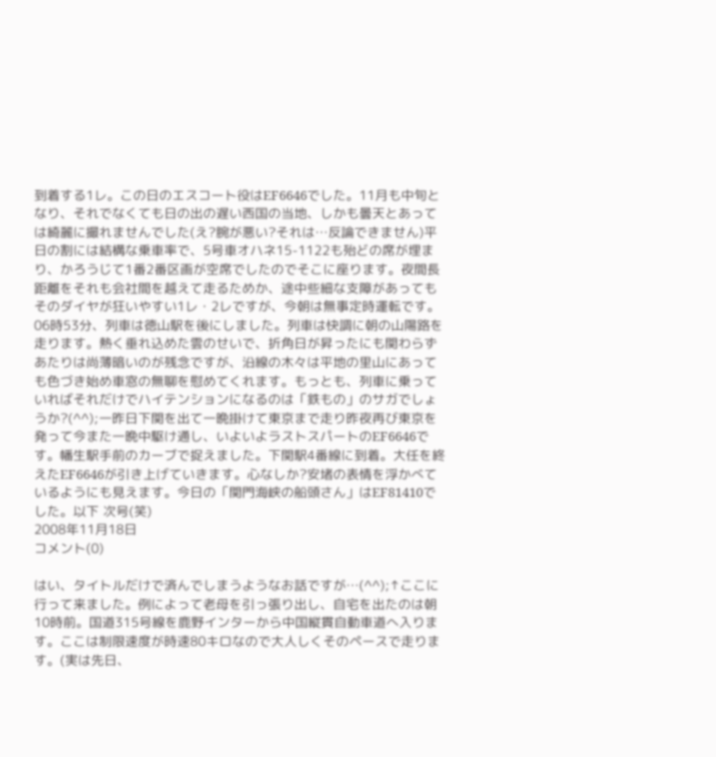到着する1レ。この日のエスコート役はEF6646でした。11月も中旬となり、それでなくても日の出の遅い西国の当地、しかも曇天とあっては綺麗に撮れませんでした(え?腕が悪い?それは…反論できません)平日の割には結構な乗車率で、5号車オハネ15-1122も殆どの席が埋まり、かろうじて1番2番区画が空席でしたのでそこに座ります。夜間長距離をそれも会社間を越えて走るためか、途中些細な支障があってもそのダイヤが狂いやすい1レ・2レですが、今朝は無事定時運転です。06時53分、列車は徳山駅を後にしました。列車は快調に朝の山陽路を走ります。熱く垂れ込めた雲のせいで、折角日が昇ったにも関わらずあたりは尚薄暗いのが残念ですが、沿線の木々は平地の里山にあっても色づき始め車窓の無聊を慰めてくれます。もっとも、列車に乗っていればそれだけでハイテンションになるのは「鉄もの」のサガでしょうか?(^^);一昨日下関を出て一晩掛けて東京まで走り昨夜再び東京を発って今また一晩中駆け通し、いよいよラストスパートのEF6646です。幡生駅手前のカーブで捉えました。下関駅4番線に到着。大任を終えたEF6646が引き上げていきます。心なしか?安堵の表情を浮かべているようにも見えます。今日の「関門海峡の船頭さん」はEF81410でした。以下 次号(笑)
2008年11月18日
コメント(0)

はい、タイトルだけで済んでしまうようなお話ですが…(^^);↑ここに行って来ました。例によって老母を引っ張り出し、自宅を出たのは朝10時前。国道315号線を鹿野インターから中国縦貫自動車道へ入ります。ここは制限速度が時速80キロなので大人しくそのペースで走ります。(実は先日、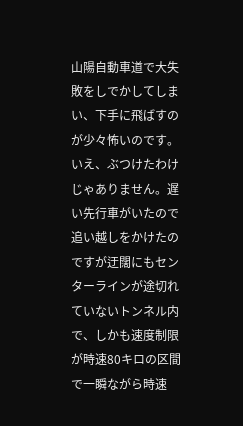山陽自動車道で大失敗をしでかしてしまい、下手に飛ばすのが少々怖いのです。いえ、ぶつけたわけじゃありません。遅い先行車がいたので追い越しをかけたのですが迂闊にもセンターラインが途切れていないトンネル内で、しかも速度制限が時速80キロの区間で一瞬ながら時速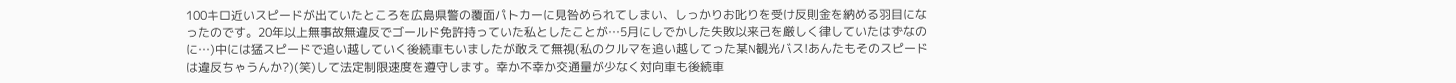100キロ近いスピードが出ていたところを広島県警の覆面パトカーに見咎められてしまい、しっかりお叱りを受け反則金を納める羽目になったのです。20年以上無事故無違反でゴールド免許持っていた私としたことが…5月にしでかした失敗以来己を厳しく律していたはずなのに…)中には猛スピードで追い越していく後続車もいましたが敢えて無視(私のクルマを追い越してった某N観光バス!あんたもそのスピードは違反ちゃうんか?)(笑)して法定制限速度を遵守します。幸か不幸か交通量が少なく対向車も後続車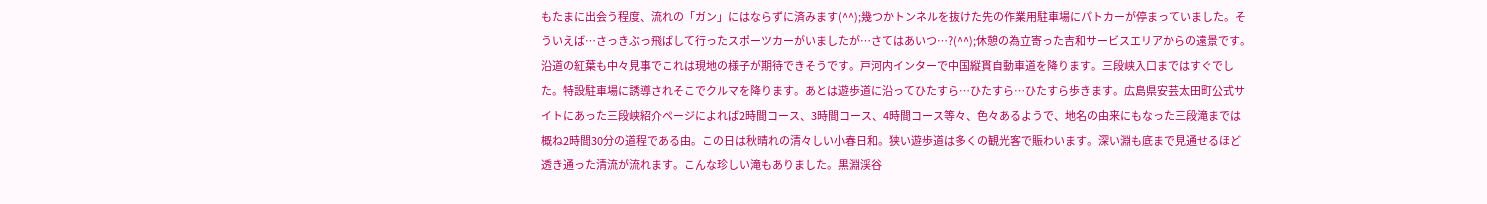もたまに出会う程度、流れの「ガン」にはならずに済みます(^^);幾つかトンネルを抜けた先の作業用駐車場にパトカーが停まっていました。そういえば…さっきぶっ飛ばして行ったスポーツカーがいましたが…さてはあいつ…?(^^);休憩の為立寄った吉和サービスエリアからの遠景です。沿道の紅葉も中々見事でこれは現地の様子が期待できそうです。戸河内インターで中国縦貫自動車道を降ります。三段峡入口まではすぐでした。特設駐車場に誘導されそこでクルマを降ります。あとは遊歩道に沿ってひたすら…ひたすら…ひたすら歩きます。広島県安芸太田町公式サイトにあった三段峡紹介ページによれば2時間コース、3時間コース、4時間コース等々、色々あるようで、地名の由来にもなった三段滝までは概ね2時間30分の道程である由。この日は秋晴れの清々しい小春日和。狭い遊歩道は多くの観光客で賑わいます。深い淵も底まで見通せるほど透き通った清流が流れます。こんな珍しい滝もありました。黒淵渓谷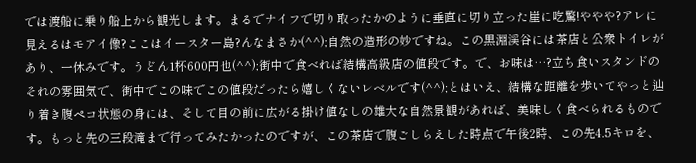では渡船に乗り船上から観光します。まるでナイフで切り取ったかのように垂直に切り立った崖に吃驚!ややや?アレに見えるはモアイ像?ここはイースター島?んなまさか(^^);自然の造形の妙ですね。この黒淵渓谷には茶店と公衆トイレがあり、一休みです。うどん1杯600円也(^^);街中で食べれば結構高級店の値段です。で、お味は…?立ち食いスタンドのそれの雰囲気で、街中でこの味でこの値段だったら嬉しくないレベルです(^^);とはいえ、結構な距離を歩いてやっと辿り着き腹ペコ状態の身には、そして目の前に広がる掛け値なしの雄大な自然景観があれば、美味しく食べられるものです。もっと先の三段滝まで行ってみたかったのですが、この茶店で腹ごしらえした時点で午後2時、この先4.5キロを、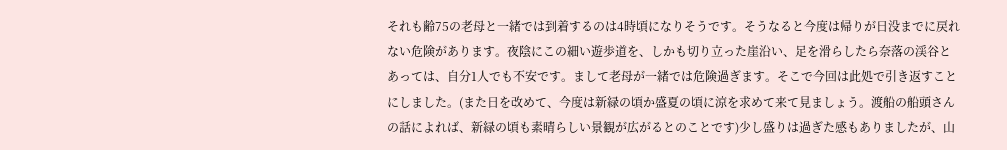それも齢75の老母と一緒では到着するのは4時頃になりそうです。そうなると今度は帰りが日没までに戻れない危険があります。夜陰にこの細い遊歩道を、しかも切り立った崖沿い、足を滑らしたら奈落の渓谷とあっては、自分1人でも不安です。まして老母が一緒では危険過ぎます。そこで今回は此処で引き返すことにしました。(また日を改めて、今度は新緑の頃か盛夏の頃に涼を求めて来て見ましょう。渡船の船頭さんの話によれば、新緑の頃も素晴らしい景観が広がるとのことです)少し盛りは過ぎた感もありましたが、山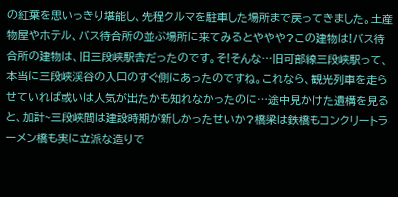の紅葉を思いっきり堪能し、先程クルマを駐車した場所まで戻ってきました。土産物屋やホテル、バス待合所の並ぶ場所に来てみるとややや?この建物は!バス待合所の建物は、旧三段峡駅舎だったのです。そ!そんな…旧可部線三段峡駅って、本当に三段峡渓谷の入口のすぐ側にあったのですね。これなら、観光列車を走らせていれば或いは人気が出たかも知れなかったのに…途中見かけた遺構を見ると、加計~三段峡間は建設時期が新しかったせいか?橋梁は鉄橋もコンクリートラーメン橋も実に立派な造りで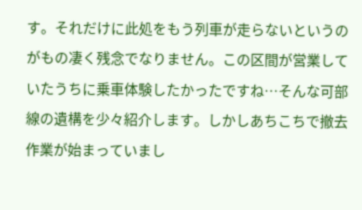す。それだけに此処をもう列車が走らないというのがもの凄く残念でなりません。この区間が営業していたうちに乗車体験したかったですね…そんな可部線の遺構を少々紹介します。しかしあちこちで撤去作業が始まっていまし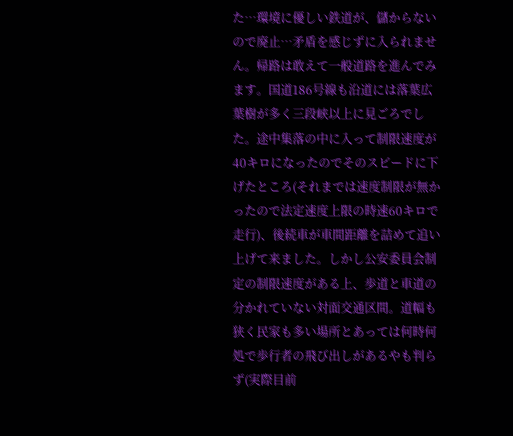た…環境に優しい鉄道が、儲からないので廃止…矛盾を感じずに入られません。帰路は敢えて一般道路を進んでみます。国道186号線も沿道には落葉広葉樹が多く三段峡以上に見ごろでした。途中集落の中に入って制限速度が40キロになったのでそのスピードに下げたところ(それまでは速度制限が無かったので法定速度上限の時速60キロで走行)、後続車が車間距離を詰めて追い上げて来ました。しかし公安委員会制定の制限速度がある上、歩道と車道の分かれていない対面交通区間。道幅も狭く民家も多い場所とあっては何時何処で歩行者の飛び出しがあるやも判らず(実際目前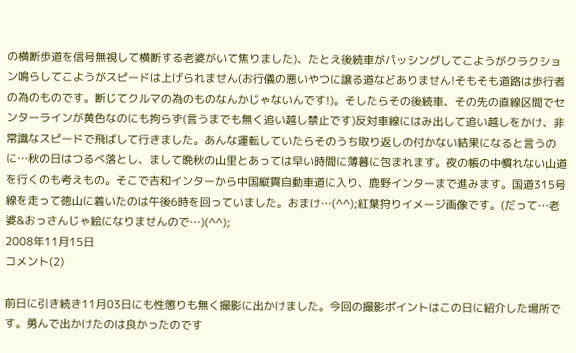の横断歩道を信号無視して横断する老婆がいて焦りました)、たとえ後続車がパッシングしてこようがクラクション鳴らしてこようがスピードは上げられません(お行儀の悪いやつに譲る道などありません!そもそも道路は歩行者の為のものです。断じてクルマの為のものなんかじゃないんです!)。そしたらその後続車、その先の直線区間でセンターラインが黄色なのにも拘らず(言うまでも無く追い越し禁止です)反対車線にはみ出して追い越しをかけ、非常識なスピードで飛ばして行きました。あんな運転していたらそのうち取り返しの付かない結果になると言うのに…秋の日はつるべ落とし、まして晩秋の山里とあっては早い時間に薄暮に包まれます。夜の帳の中慣れない山道を行くのも考えもの。そこで吉和インターから中国縦貫自動車道に入り、鹿野インターまで進みます。国道315号線を走って徳山に着いたのは午後6時を回っていました。おまけ…(^^);紅葉狩りイメージ画像です。(だって…老婆&おっさんじゃ絵になりませんので…)(^^);
2008年11月15日
コメント(2)

前日に引き続き11月03日にも性懲りも無く撮影に出かけました。今回の撮影ポイントはこの日に紹介した場所です。勇んで出かけたのは良かったのです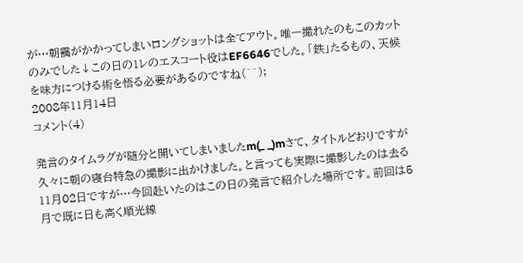が…朝靄がかかってしまいロングショットは全てアウト。唯一撮れたのもこのカットのみでした↓この日の1レのエスコート役はEF6646でした。「鉄」たるもの、天候を味方につける術を悟る必要があるのですね(^^);
2008年11月14日
コメント(4)

発言のタイムラグが随分と開いてしまいましたm(_ _)mさて、タイトルどおりですが久々に朝の寝台特急の撮影に出かけました。と言っても実際に撮影したのは去る11月02日ですが…今回赴いたのはこの日の発言で紹介した場所です。前回は5月で既に日も高く順光線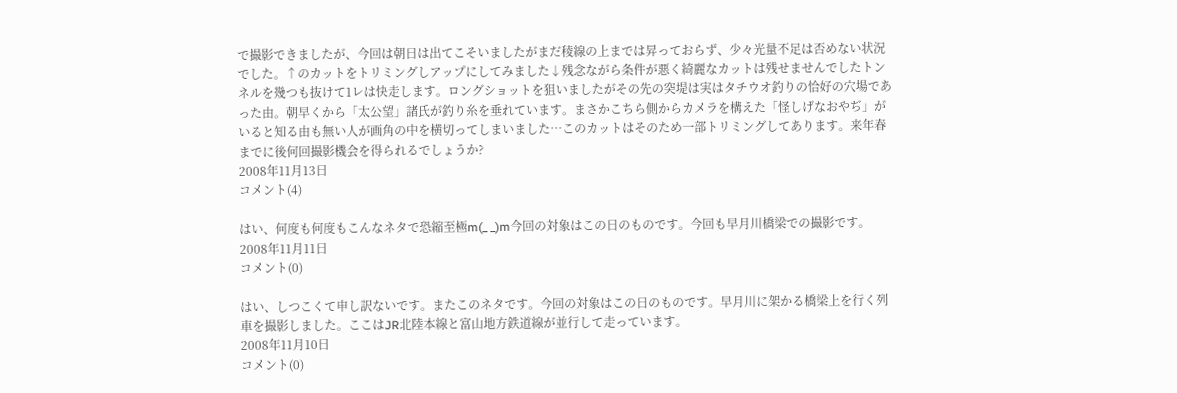で撮影できましたが、今回は朝日は出てこそいましたがまだ稜線の上までは昇っておらず、少々光量不足は否めない状況でした。↑のカットをトリミングしアップにしてみました↓残念ながら条件が悪く綺麗なカットは残せませんでしたトンネルを幾つも抜けて1レは快走します。ロングショットを狙いましたがその先の突堤は実はタチウオ釣りの恰好の穴場であった由。朝早くから「太公望」諸氏が釣り糸を垂れています。まさかこちら側からカメラを構えた「怪しげなおやぢ」がいると知る由も無い人が画角の中を横切ってしまいました…このカットはそのため一部トリミングしてあります。来年春までに後何回撮影機会を得られるでしょうか?
2008年11月13日
コメント(4)

はい、何度も何度もこんなネタで恐縮至極m(_ _)m今回の対象はこの日のものです。今回も早月川橋梁での撮影です。
2008年11月11日
コメント(0)

はい、しつこくて申し訳ないです。またこのネタです。今回の対象はこの日のものです。早月川に架かる橋梁上を行く列車を撮影しました。ここはJR北陸本線と富山地方鉄道線が並行して走っています。
2008年11月10日
コメント(0)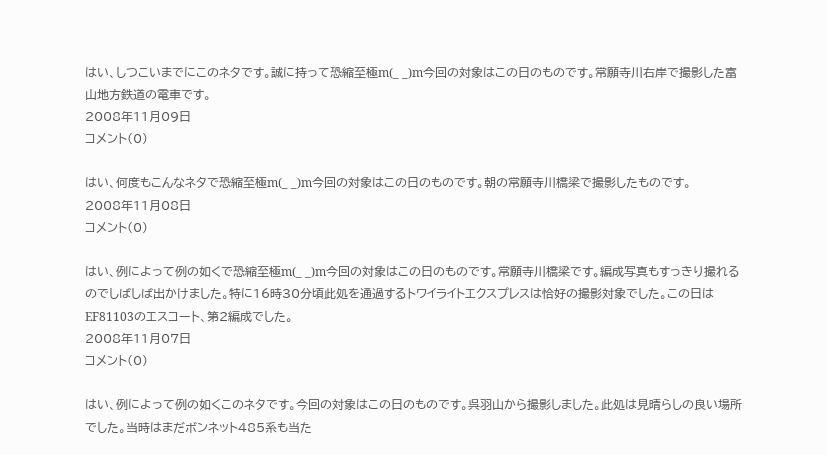はい、しつこいまでにこのネタです。誠に持って恐縮至極m(_ _)m今回の対象はこの日のものです。常願寺川右岸で撮影した富山地方鉄道の電車です。
2008年11月09日
コメント(0)

はい、何度もこんなネタで恐縮至極m(_ _)m今回の対象はこの日のものです。朝の常願寺川橋梁で撮影したものです。
2008年11月08日
コメント(0)

はい、例によって例の如くで恐縮至極m(_ _)m今回の対象はこの日のものです。常願寺川橋梁です。編成写真もすっきり撮れるのでしばしば出かけました。特に16時30分頃此処を通過するトワイライトエクスプレスは恰好の撮影対象でした。この日はEF81103のエスコート、第2編成でした。
2008年11月07日
コメント(0)

はい、例によって例の如くこのネタです。今回の対象はこの日のものです。呉羽山から撮影しました。此処は見晴らしの良い場所でした。当時はまだボンネット485系も当た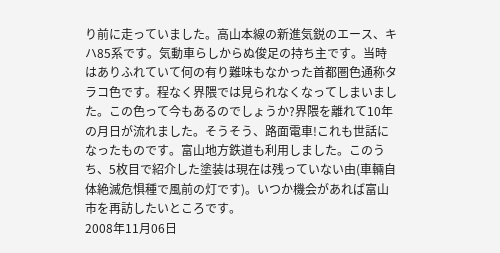り前に走っていました。高山本線の新進気鋭のエース、キハ85系です。気動車らしからぬ俊足の持ち主です。当時はありふれていて何の有り難味もなかった首都圏色通称タラコ色です。程なく界隈では見られなくなってしまいました。この色って今もあるのでしょうか?界隈を離れて10年の月日が流れました。そうそう、路面電車!これも世話になったものです。富山地方鉄道も利用しました。このうち、5枚目で紹介した塗装は現在は残っていない由(車輛自体絶滅危惧種で風前の灯です)。いつか機会があれば富山市を再訪したいところです。
2008年11月06日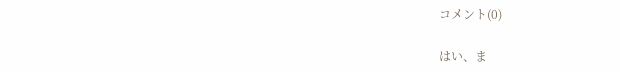コメント(0)

はい、ま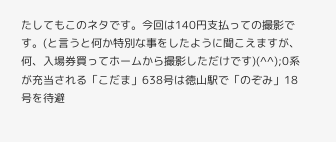たしてもこのネタです。今回は140円支払っての撮影です。(と言うと何か特別な事をしたように聞こえますが、何、入場券買ってホームから撮影しただけです)(^^);0系が充当される「こだま」638号は徳山駅で「のぞみ」18号を待避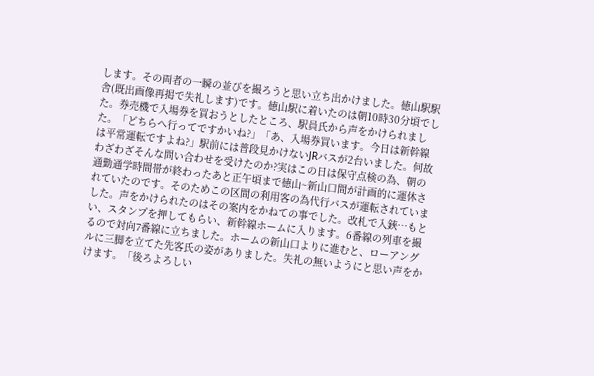します。その両者の一瞬の並びを撮ろうと思い立ち出かけました。徳山駅駅舎(既出画像再掲で失礼します)です。徳山駅に着いたのは朝10時30分頃でした。券売機で入場券を買おうとしたところ、駅員氏から声をかけられました。「どちらへ行ってですかいね?」「あ、入場券買います。今日は新幹線は平常運転ですよね?」駅前には普段見かけないJRバスが2台いました。何故わざわざそんな問い合わせを受けたのか?実はこの日は保守点検の為、朝の通勤通学時間帯が終わったあと正午頃まで徳山~新山口間が計画的に運休されていたのです。そのためこの区間の利用客の為代行バスが運転されていました。声をかけられたのはその案内をかねての事でした。改札で入鋏…もとい、スタンプを押してもらい、新幹線ホームに入ります。6番線の列車を撮るので対向7番線に立ちました。ホームの新山口よりに進むと、ローアングルに三脚を立てた先客氏の姿がありました。失礼の無いようにと思い声をかけます。「後ろよろしい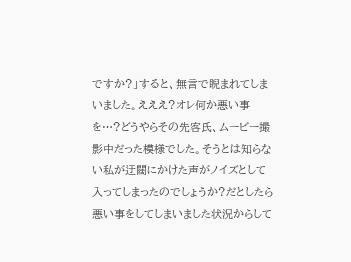ですか?」すると、無言で睨まれてしまいました。えええ?オレ何か悪い事を…?どうやらその先客氏、ムービー撮影中だった模様でした。そうとは知らない私が迂闊にかけた声がノイズとして入ってしまったのでしょうか?だとしたら悪い事をしてしまいました状況からして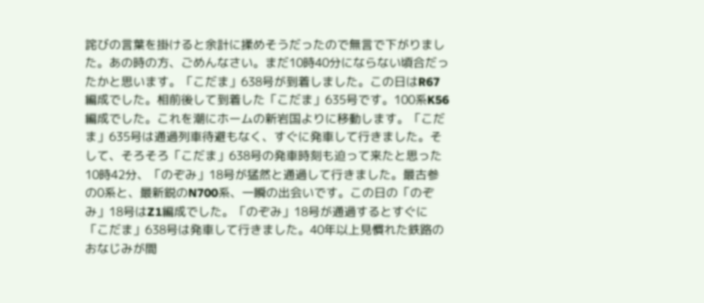詫びの言葉を掛けると余計に揉めそうだったので無言で下がりました。あの時の方、ごめんなさい。まだ10時40分にならない頃合だったかと思います。「こだま」638号が到着しました。この日はR67編成でした。相前後して到着した「こだま」635号です。100系K56編成でした。これを潮にホームの新岩国よりに移動します。「こだま」635号は通過列車待避もなく、すぐに発車して行きました。そして、そろそろ「こだま」638号の発車時刻も迫って来たと思った10時42分、「のぞみ」18号が猛然と通過して行きました。最古参の0系と、最新鋭のN700系、一瞬の出会いです。この日の「のぞみ」18号はZ1編成でした。「のぞみ」18号が通過するとすぐに「こだま」638号は発車して行きました。40年以上見慣れた鉄路のおなじみが間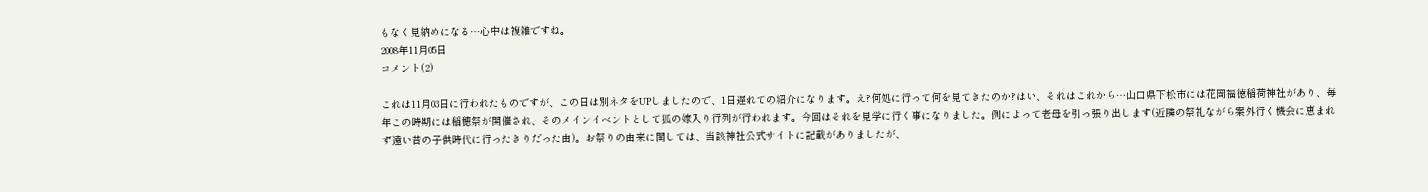もなく見納めになる…心中は複雑ですね。
2008年11月05日
コメント(2)

これは11月03日に行われたものですが、この日は別ネタをUPしましたので、1日遅れての紹介になります。え?何処に行って何を見てきたのか?はい、それはこれから…山口県下松市には花岡福徳稲荷神社があり、毎年この時期には稲穂祭が開催され、そのメインイベントとして狐の嫁入り行列が行われます。今回はそれを見学に行く事になりました。例によって老母を引っ張り出します(近隣の祭礼ながら案外行く機会に恵まれず遠い昔の子供時代に行ったきりだった由)。お祭りの由来に関しては、当該神社公式サイトに記載がありましたが、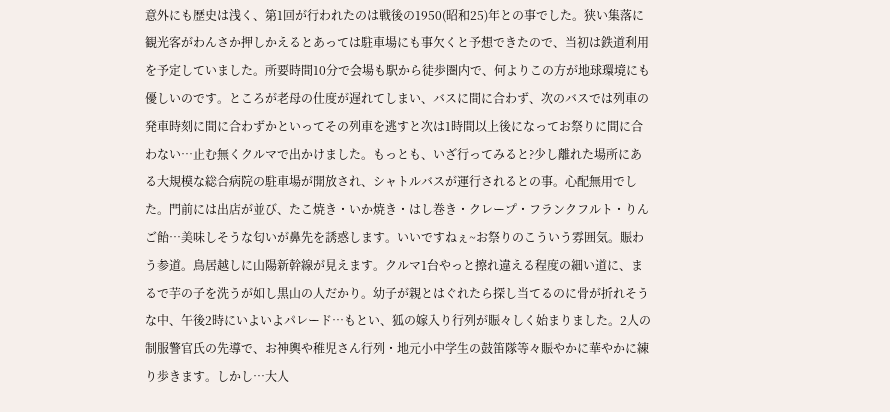意外にも歴史は浅く、第1回が行われたのは戦後の1950(昭和25)年との事でした。狭い集落に観光客がわんさか押しかえるとあっては駐車場にも事欠くと予想できたので、当初は鉄道利用を予定していました。所要時間10分で会場も駅から徒歩圏内で、何よりこの方が地球環境にも優しいのです。ところが老母の仕度が遅れてしまい、バスに間に合わず、次のバスでは列車の発車時刻に間に合わずかといってその列車を逃すと次は1時間以上後になってお祭りに間に合わない…止む無くクルマで出かけました。もっとも、いざ行ってみると?少し離れた場所にある大規模な総合病院の駐車場が開放され、シャトルバスが運行されるとの事。心配無用でした。門前には出店が並び、たこ焼き・いか焼き・はし巻き・クレープ・フランクフルト・りんご飴…美味しそうな匂いが鼻先を誘惑します。いいですねぇ~お祭りのこういう雰囲気。賑わう参道。鳥居越しに山陽新幹線が見えます。クルマ1台やっと擦れ違える程度の細い道に、まるで芋の子を洗うが如し黒山の人だかり。幼子が親とはぐれたら探し当てるのに骨が折れそうな中、午後2時にいよいよパレード…もとい、狐の嫁入り行列が賑々しく始まりました。2人の制服警官氏の先導で、お神輿や稚児さん行列・地元小中学生の鼓笛隊等々賑やかに華やかに練り歩きます。しかし…大人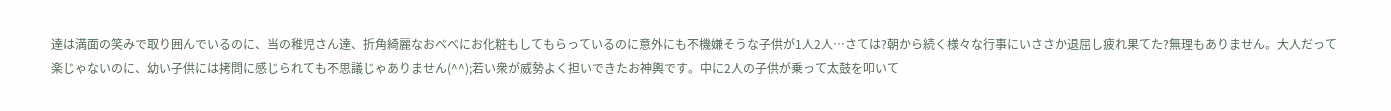達は満面の笑みで取り囲んでいるのに、当の稚児さん達、折角綺麗なおべべにお化粧もしてもらっているのに意外にも不機嫌そうな子供が1人2人…さては?朝から続く様々な行事にいささか退屈し疲れ果てた?無理もありません。大人だって楽じゃないのに、幼い子供には拷問に感じられても不思議じゃありません(^^);若い衆が威勢よく担いできたお神輿です。中に2人の子供が乗って太鼓を叩いて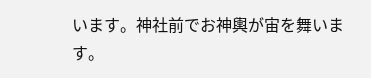います。神社前でお神輿が宙を舞います。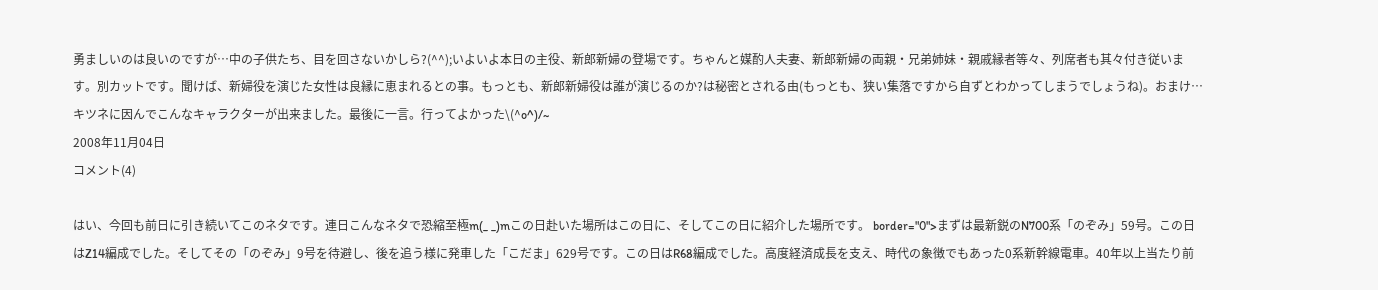勇ましいのは良いのですが…中の子供たち、目を回さないかしら?(^^);いよいよ本日の主役、新郎新婦の登場です。ちゃんと媒酌人夫妻、新郎新婦の両親・兄弟姉妹・親戚縁者等々、列席者も其々付き従います。別カットです。聞けば、新婦役を演じた女性は良縁に恵まれるとの事。もっとも、新郎新婦役は誰が演じるのか?は秘密とされる由(もっとも、狭い集落ですから自ずとわかってしまうでしょうね)。おまけ…キツネに因んでこんなキャラクターが出来ました。最後に一言。行ってよかった\(^o^)/~
2008年11月04日
コメント(4)

はい、今回も前日に引き続いてこのネタです。連日こんなネタで恐縮至極m(_ _)mこの日赴いた場所はこの日に、そしてこの日に紹介した場所です。 border="0">まずは最新鋭のN700系「のぞみ」59号。この日はZ14編成でした。そしてその「のぞみ」9号を待避し、後を追う様に発車した「こだま」629号です。この日はR68編成でした。高度経済成長を支え、時代の象徴でもあった0系新幹線電車。40年以上当たり前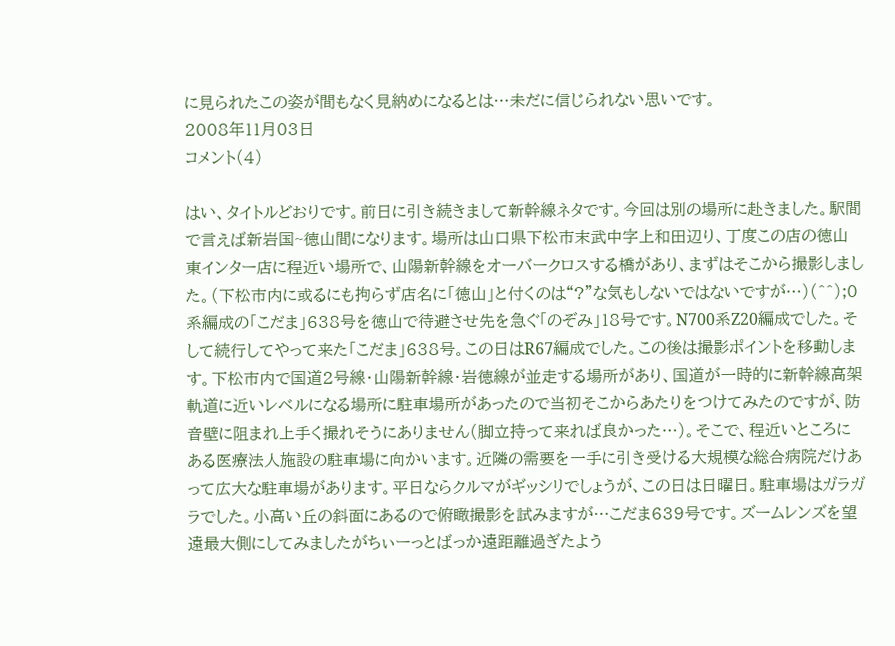に見られたこの姿が間もなく見納めになるとは…未だに信じられない思いです。
2008年11月03日
コメント(4)

はい、タイトルどおりです。前日に引き続きまして新幹線ネタです。今回は別の場所に赴きました。駅間で言えば新岩国~徳山間になります。場所は山口県下松市末武中字上和田辺り、丁度この店の徳山東インター店に程近い場所で、山陽新幹線をオーバークロスする橋があり、まずはそこから撮影しました。(下松市内に或るにも拘らず店名に「徳山」と付くのは“?”な気もしないではないですが…)(^^);0系編成の「こだま」638号を徳山で待避させ先を急ぐ「のぞみ」18号です。N700系Z20編成でした。そして続行してやって来た「こだま」638号。この日はR67編成でした。この後は撮影ポイントを移動します。下松市内で国道2号線・山陽新幹線・岩徳線が並走する場所があり、国道が一時的に新幹線高架軌道に近いレベルになる場所に駐車場所があったので当初そこからあたりをつけてみたのですが、防音壁に阻まれ上手く撮れそうにありません(脚立持って来れば良かった…)。そこで、程近いところにある医療法人施設の駐車場に向かいます。近隣の需要を一手に引き受ける大規模な総合病院だけあって広大な駐車場があります。平日ならクルマがギッシリでしょうが、この日は日曜日。駐車場はガラガラでした。小高い丘の斜面にあるので俯瞰撮影を試みますが…こだま639号です。ズームレンズを望遠最大側にしてみましたがちぃーっとばっか遠距離過ぎたよう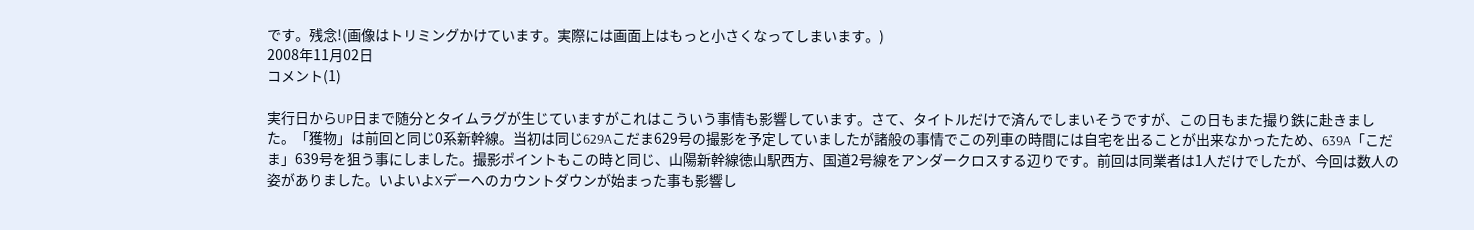です。残念!(画像はトリミングかけています。実際には画面上はもっと小さくなってしまいます。)
2008年11月02日
コメント(1)

実行日からUP日まで随分とタイムラグが生じていますがこれはこういう事情も影響しています。さて、タイトルだけで済んでしまいそうですが、この日もまた撮り鉄に赴きました。「獲物」は前回と同じ0系新幹線。当初は同じ629Aこだま629号の撮影を予定していましたが諸般の事情でこの列車の時間には自宅を出ることが出来なかったため、639A「こだま」639号を狙う事にしました。撮影ポイントもこの時と同じ、山陽新幹線徳山駅西方、国道2号線をアンダークロスする辺りです。前回は同業者は1人だけでしたが、今回は数人の姿がありました。いよいよXデーへのカウントダウンが始まった事も影響し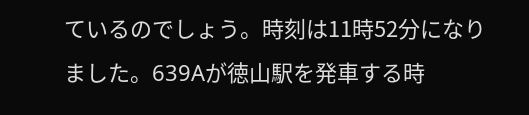ているのでしょう。時刻は11時52分になりました。639Aが徳山駅を発車する時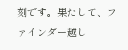刻です。果たして、ファインダー越し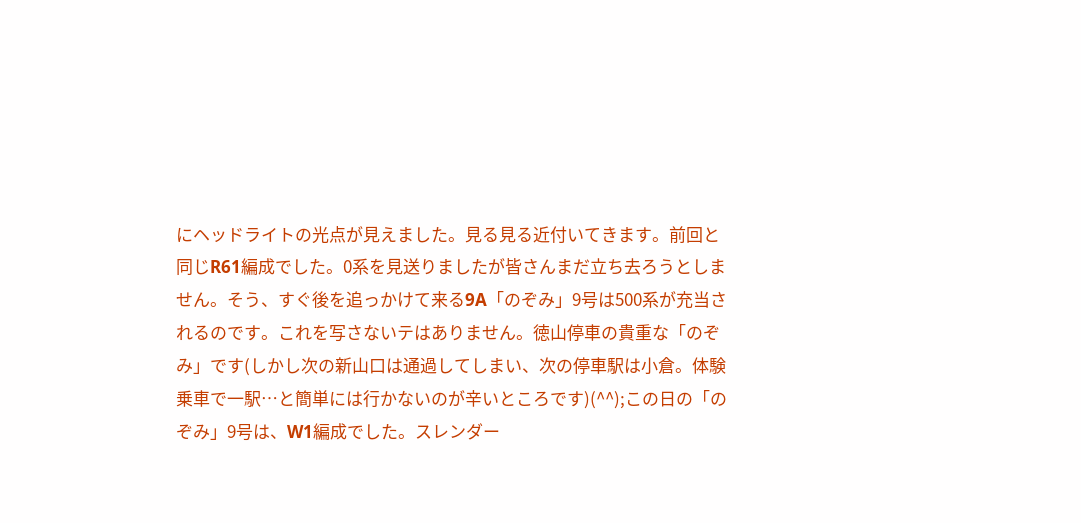にヘッドライトの光点が見えました。見る見る近付いてきます。前回と同じR61編成でした。0系を見送りましたが皆さんまだ立ち去ろうとしません。そう、すぐ後を追っかけて来る9A「のぞみ」9号は500系が充当されるのです。これを写さないテはありません。徳山停車の貴重な「のぞみ」です(しかし次の新山口は通過してしまい、次の停車駅は小倉。体験乗車で一駅…と簡単には行かないのが辛いところです)(^^);この日の「のぞみ」9号は、W1編成でした。スレンダー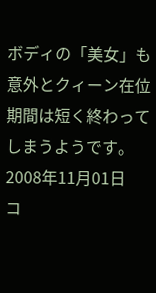ボディの「美女」も意外とクィーン在位期間は短く終わってしまうようです。
2008年11月01日
コ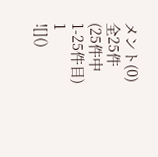メント(0)
全25件 (25件中 1-25件目)
1
![]()